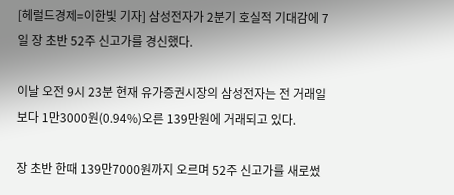[헤럴드경제=이한빛 기자] 삼성전자가 2분기 호실적 기대감에 7일 장 초반 52주 신고가를 경신했다.

이날 오전 9시 23분 현재 유가증권시장의 삼성전자는 전 거래일보다 1만3000원(0.94%)오른 139만원에 거래되고 있다.

장 초반 한때 139만7000원까지 오르며 52주 신고가를 새로썼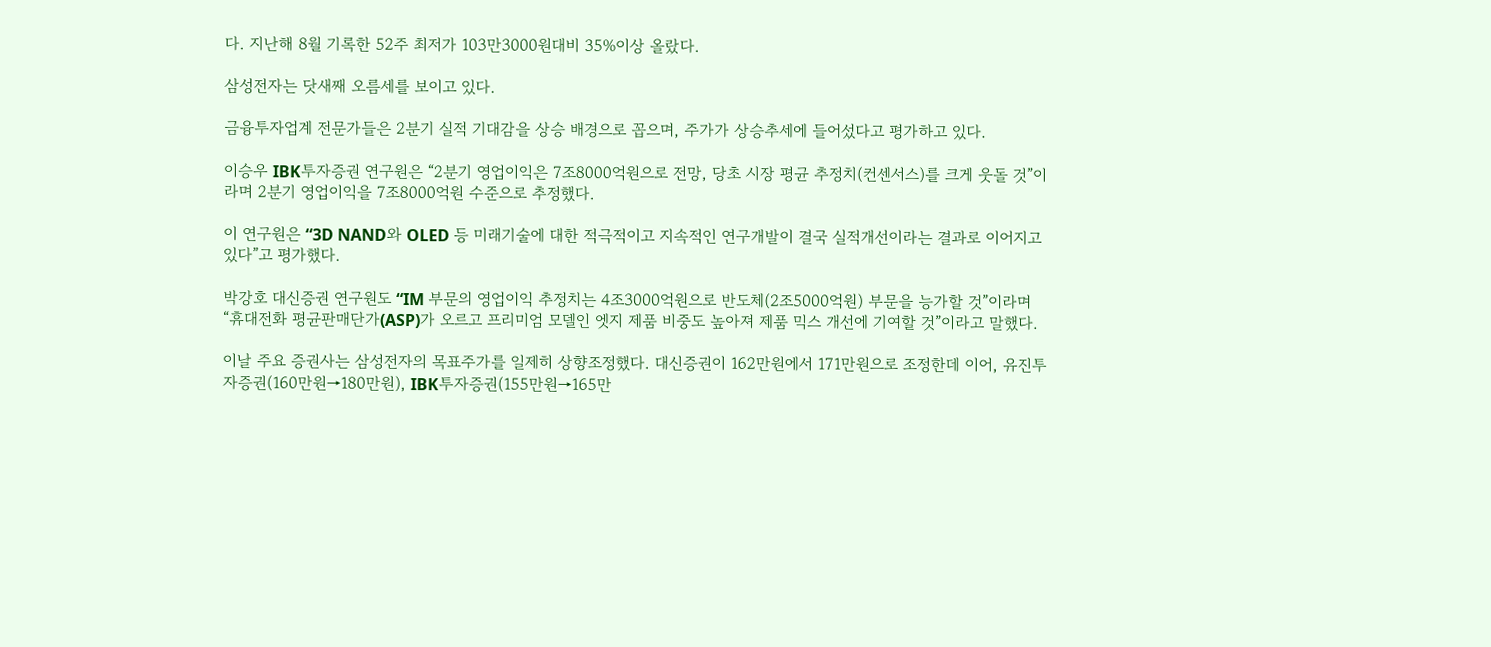다. 지난해 8월 기록한 52주 최저가 103만3000원대비 35%이상 올랐다.

삼성전자는 닷새째 오름세를 보이고 있다.

금융투자업계 전문가들은 2분기 실적 기대감을 상승 배경으로 꼽으며, 주가가 상승추세에 들어섰다고 평가하고 있다.

이승우 IBK투자증권 연구원은 “2분기 영업이익은 7조8000억원으로 전망, 당초 시장 평균 추정치(컨센서스)를 크게 웃돌 것”이라며 2분기 영업이익을 7조8000억원 수준으로 추정했다.

이 연구원은 “3D NAND와 OLED 등 미래기술에 대한 적극적이고 지속적인 연구개발이 결국 실적개선이라는 결과로 이어지고 있다”고 평가했다.

박강호 대신증권 연구원도 “IM 부문의 영업이익 추정치는 4조3000억원으로 반도체(2조5000억원) 부문을 능가할 것”이라며 “휴대전화 평균판매단가(ASP)가 오르고 프리미엄 모델인 엣지 제품 비중도 높아져 제품 믹스 개선에 기여할 것”이라고 말했다.

이날 주요 증권사는 삼성전자의 목표주가를 일제히 상향조정했다. 대신증권이 162만원에서 171만원으로 조정한데 이어, 유진투자증권(160만원→180만원), IBK투자증권(155만원→165만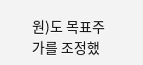원)도 목표주가를 조정했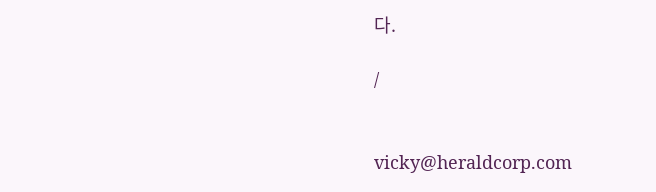다.

/


vicky@heraldcorp.com